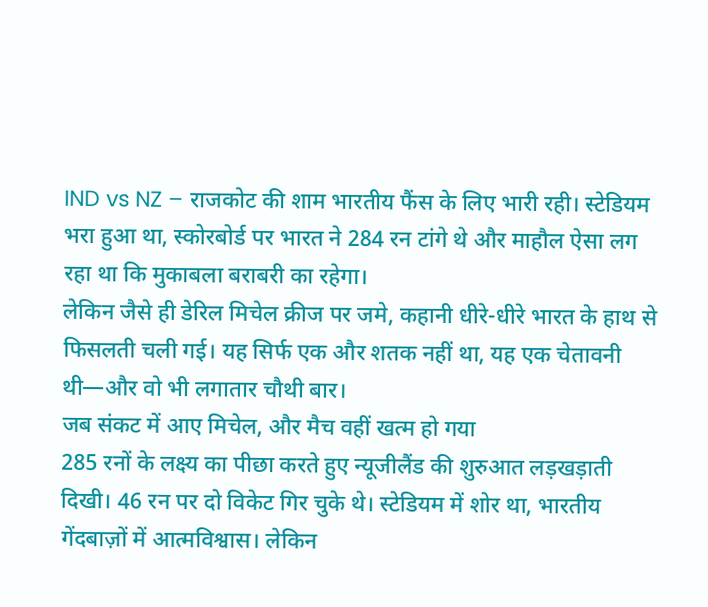IND vs NZ – राजकोट की शाम भारतीय फैंस के लिए भारी रही। स्टेडियम भरा हुआ था, स्कोरबोर्ड पर भारत ने 284 रन टांगे थे और माहौल ऐसा लग रहा था कि मुकाबला बराबरी का रहेगा।
लेकिन जैसे ही डेरिल मिचेल क्रीज पर जमे, कहानी धीरे-धीरे भारत के हाथ से फिसलती चली गई। यह सिर्फ एक और शतक नहीं था, यह एक चेतावनी थी—और वो भी लगातार चौथी बार।
जब संकट में आए मिचेल, और मैच वहीं खत्म हो गया
285 रनों के लक्ष्य का पीछा करते हुए न्यूजीलैंड की शुरुआत लड़खड़ाती दिखी। 46 रन पर दो विकेट गिर चुके थे। स्टेडियम में शोर था, भारतीय गेंदबाज़ों में आत्मविश्वास। लेकिन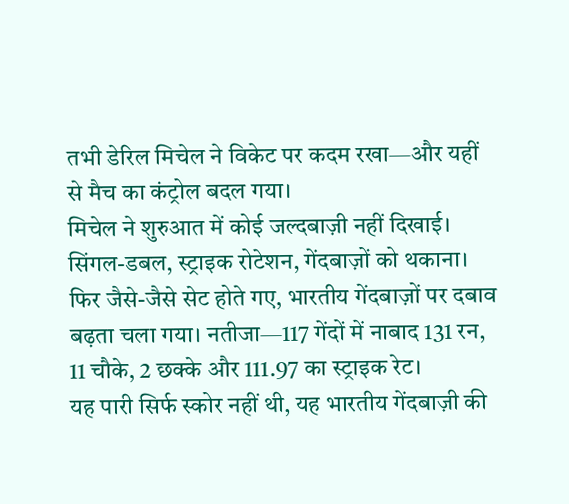तभी डेरिल मिचेल ने विकेट पर कदम रखा—और यहीं से मैच का कंट्रोल बदल गया।
मिचेल ने शुरुआत में कोई जल्दबाज़ी नहीं दिखाई। सिंगल-डबल, स्ट्राइक रोटेशन, गेंदबाज़ों को थकाना। फिर जैसे-जैसे सेट होते गए, भारतीय गेंदबाज़ों पर दबाव बढ़ता चला गया। नतीजा—117 गेंदों में नाबाद 131 रन, 11 चौके, 2 छक्के और 111.97 का स्ट्राइक रेट।
यह पारी सिर्फ स्कोर नहीं थी, यह भारतीय गेंदबाज़ी की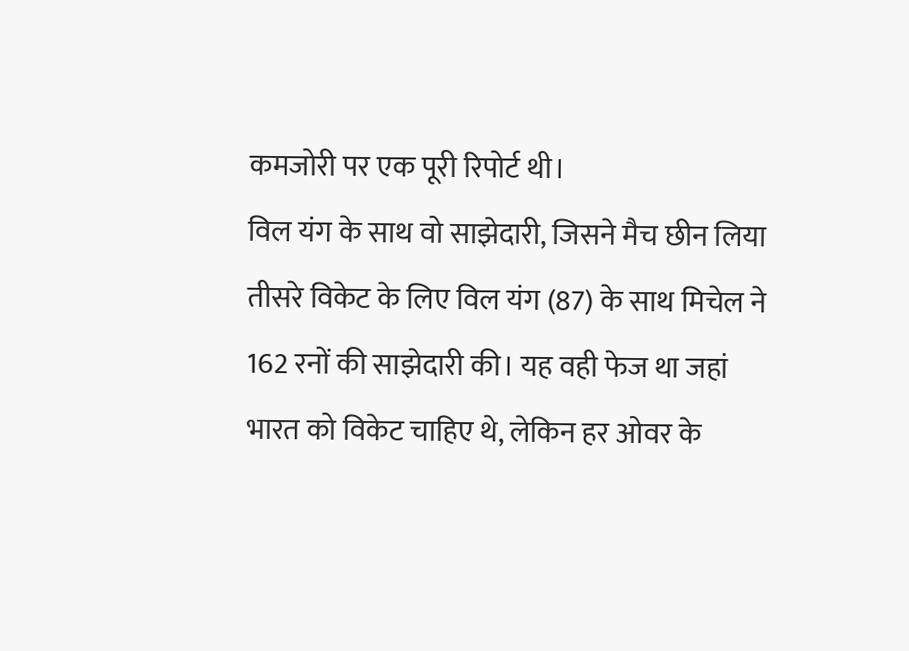कमजोरी पर एक पूरी रिपोर्ट थी।
विल यंग के साथ वो साझेदारी, जिसने मैच छीन लिया
तीसरे विकेट के लिए विल यंग (87) के साथ मिचेल ने 162 रनों की साझेदारी की। यह वही फेज था जहां भारत को विकेट चाहिए थे, लेकिन हर ओवर के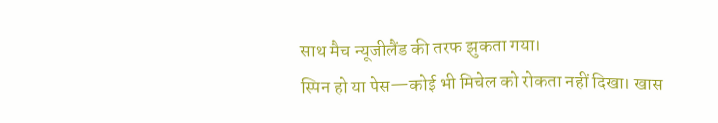साथ मैच न्यूजीलैंड की तरफ झुकता गया।
स्पिन हो या पेस—कोई भी मिचेल को रोकता नहीं दिखा। खास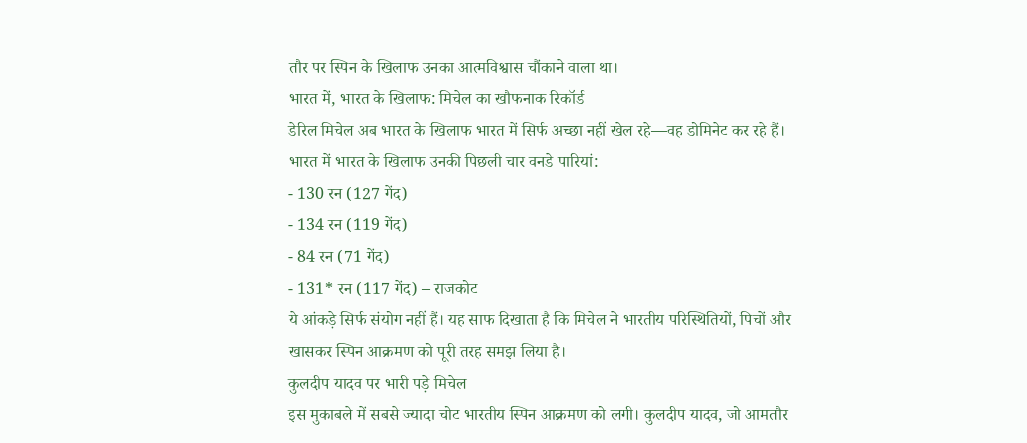तौर पर स्पिन के खिलाफ उनका आत्मविश्वास चौंकाने वाला था।
भारत में, भारत के खिलाफ: मिचेल का खौफनाक रिकॉर्ड
डेरिल मिचेल अब भारत के खिलाफ भारत में सिर्फ अच्छा नहीं खेल रहे—वह डोमिनेट कर रहे हैं।
भारत में भारत के खिलाफ उनकी पिछली चार वनडे पारियां:
- 130 रन (127 गेंद)
- 134 रन (119 गेंद)
- 84 रन (71 गेंद)
- 131* रन (117 गेंद) – राजकोट
ये आंकड़े सिर्फ संयोग नहीं हैं। यह साफ दिखाता है कि मिचेल ने भारतीय परिस्थितियों, पिचों और खासकर स्पिन आक्रमण को पूरी तरह समझ लिया है।
कुलदीप यादव पर भारी पड़े मिचेल
इस मुकाबले में सबसे ज्यादा चोट भारतीय स्पिन आक्रमण को लगी। कुलदीप यादव, जो आमतौर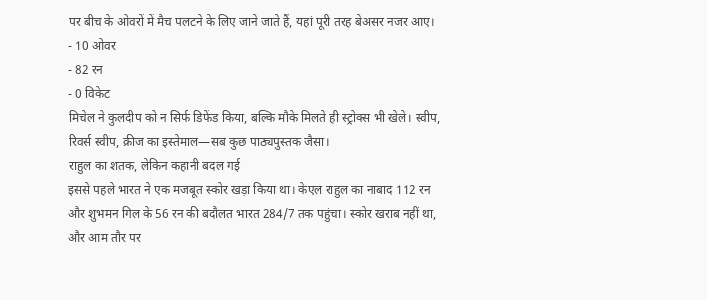पर बीच के ओवरों में मैच पलटने के लिए जाने जाते हैं, यहां पूरी तरह बेअसर नजर आए।
- 10 ओवर
- 82 रन
- 0 विकेट
मिचेल ने कुलदीप को न सिर्फ डिफेंड किया, बल्कि मौके मिलते ही स्ट्रोक्स भी खेले। स्वीप, रिवर्स स्वीप, क्रीज का इस्तेमाल—सब कुछ पाठ्यपुस्तक जैसा।
राहुल का शतक, लेकिन कहानी बदल गई
इससे पहले भारत ने एक मजबूत स्कोर खड़ा किया था। केएल राहुल का नाबाद 112 रन और शुभमन गिल के 56 रन की बदौलत भारत 284/7 तक पहुंचा। स्कोर खराब नहीं था, और आम तौर पर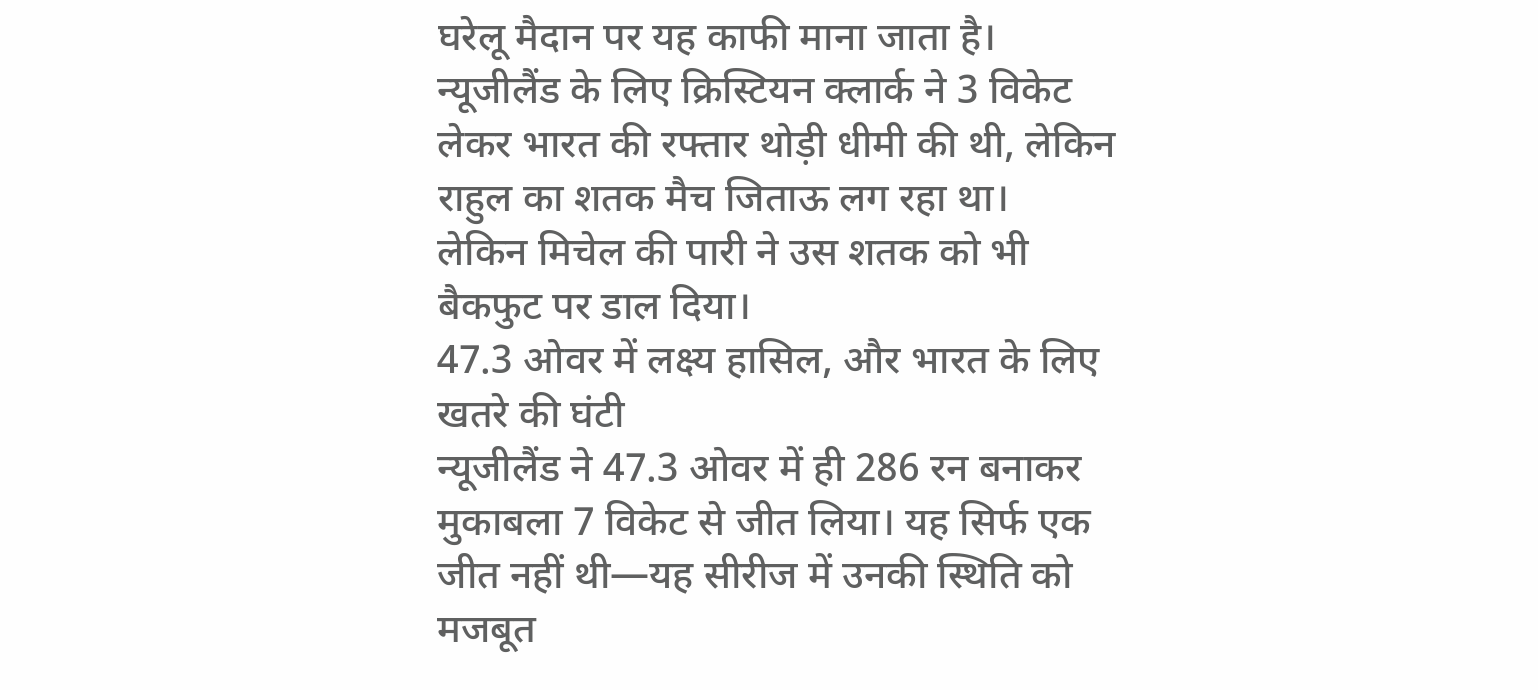घरेलू मैदान पर यह काफी माना जाता है।
न्यूजीलैंड के लिए क्रिस्टियन क्लार्क ने 3 विकेट लेकर भारत की रफ्तार थोड़ी धीमी की थी, लेकिन राहुल का शतक मैच जिताऊ लग रहा था।
लेकिन मिचेल की पारी ने उस शतक को भी बैकफुट पर डाल दिया।
47.3 ओवर में लक्ष्य हासिल, और भारत के लिए खतरे की घंटी
न्यूजीलैंड ने 47.3 ओवर में ही 286 रन बनाकर मुकाबला 7 विकेट से जीत लिया। यह सिर्फ एक जीत नहीं थी—यह सीरीज में उनकी स्थिति को मजबूत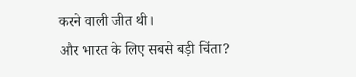करने वाली जीत थी।
और भारत के लिए सबसे बड़ी चिंता?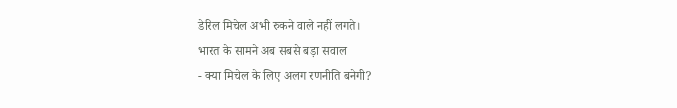डेरिल मिचेल अभी रुकने वाले नहीं लगते।
भारत के सामने अब सबसे बड़ा सवाल
- क्या मिचेल के लिए अलग रणनीति बनेगी?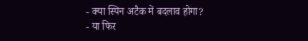- क्या स्पिन अटैक में बदलाव होगा?
- या फिर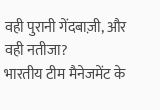वही पुरानी गेंदबाज़ी, और वही नतीजा?
भारतीय टीम मैनेजमेंट के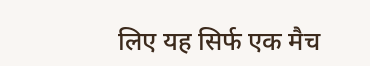लिए यह सिर्फ एक मैच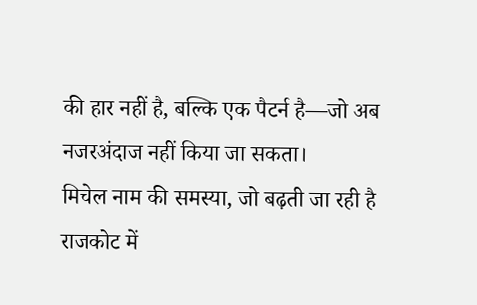की हार नहीं है, बल्कि एक पैटर्न है—जो अब नजरअंदाज नहीं किया जा सकता।
मिचेल नाम की समस्या, जो बढ़ती जा रही है
राजकोट में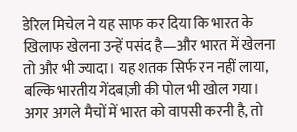डेरिल मिचेल ने यह साफ कर दिया कि भारत के खिलाफ खेलना उन्हें पसंद है—और भारत में खेलना तो और भी ज्यादा। यह शतक सिर्फ रन नहीं लाया, बल्कि भारतीय गेंदबाज़ी की पोल भी खोल गया।
अगर अगले मैचों में भारत को वापसी करनी है, तो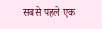सबसे पहले एक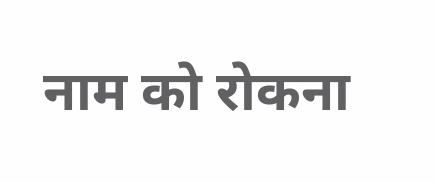नाम को रोकना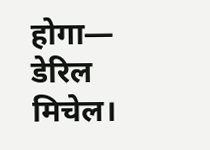होगा—
डेरिल मिचेल।